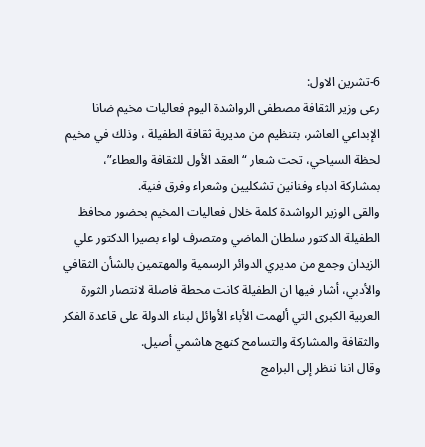6-تشرين الاول:
رعى وزير الثقافة مصطفى الرواشدة اليوم فعاليات مخيم ضانا الإبداعي العاشر، بتنظيم من مديرية ثقافة الطفيلة ، وذلك في مخيم لحظة السياحي، تحت شعار “العقد الأول للثقافة والعطاء”، بمشاركة ادباء وفنانين تشكليين وشعراء وفرق فنية.
والقى الوزير الرواشدة كلمة خلال فعاليات المخيم بحضور محافظ الطفيلة الدكتور سلطان الماضي ومتصرف لواء بصيرا الدكتور علي الزيدان وجمع من مديري الدوائر الرسمية والمهتمين بالشأن الثقافي والأدبي، أشار فيها ان الطفيلة كانت محطة فاصلة لانتصار الثورة العربية الكبرى التي ألهمت الأباء الأوائل لبناء الدولة على قاعدة الفكر والثقافة والمشاركة والتسامح كنهج هاشمي أصيل.
وقال اننا ننظر إلى البرامج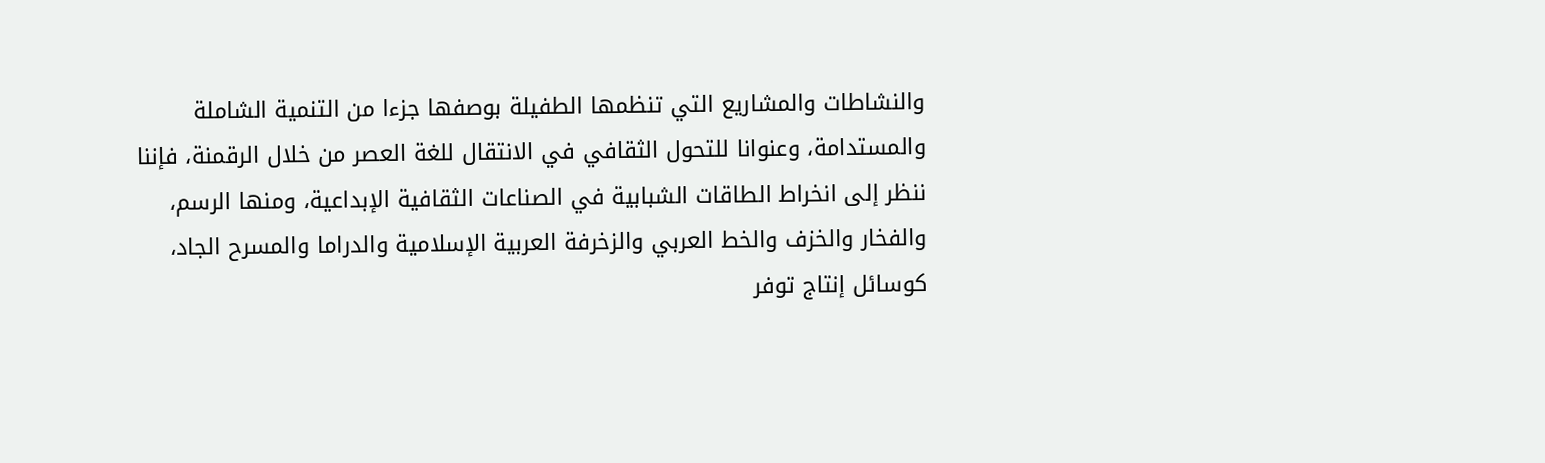والنشاطات والمشاريع التي تنظمها الطفيلة بوصفها جزءا من التنمية الشاملة والمستدامة، وعنوانا للتحول الثقافي في الانتقال للغة العصر من خلال الرقمنة، فإننا ننظر إلى انخراط الطاقات الشبابية في الصناعات الثقافية الإبداعية، ومنها الرسم، والفخار والخزف والخط العربي والزخرفة العربية الإسلامية والدراما والمسرح الجاد، كوسائل إنتاج توفر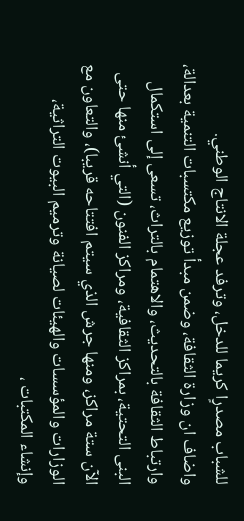للشباب مصدرٍا كريما للدخل، وترفد عجلة الانتاج الوطني.
واضاف ان وزارة الثقافة، وضمن مبدأ توزيع مكتسبات التنمية بعدالة، وارتباط الثقافة بالتحديث، والاهتمام بالتراث، تسعى إلى استكمال البنى التحتية، بمراكز الثقافية، ومراكز الفنون (التي أنشئ منها حتى الآن ستة مراكز، ومنها جرش الذي سيتم افتتاحه قريبا)، والتعاون مع الوزارات والمؤسسات والهيئات لصيانة وترميم البيوت التراثية، وإنشاء المكتبات ،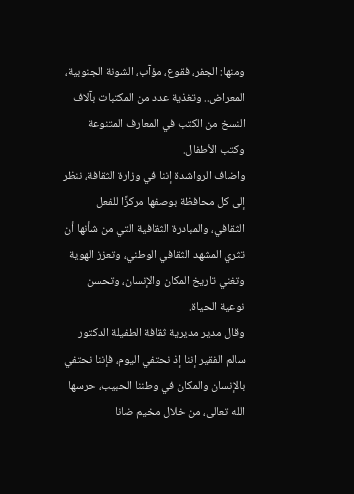ومنها: الجفر، فقوع، مؤآب، الشونة الجنوبية، المعراض.. وتغذية عدد من المكتبات بآلاف النسخ من الكتب في المعارف المتنوعة وكتب الأطفال.
واضاف الرواشدة إننا في وزارة الثقافة، ننظر إلى كل محافظة بوصفها مركزًا للفعل الثقافي، والمبادرة الثقافية التي من شأنها أن تثري المشهد الثقافي الوطني، وتعزز الهوية وتغني تاريخ المكان والإنسان، وتحسن نوعية الحياة.
وقال مدير مديرية ثقافة الطفيلة الدكتور سالم الفقير إننا إذ نحتفي اليوم، فإننا نحتفي بالإنسان والمكان في وطننا الحبيب، حرسها الله تعالى، من خلال مخيم ضانا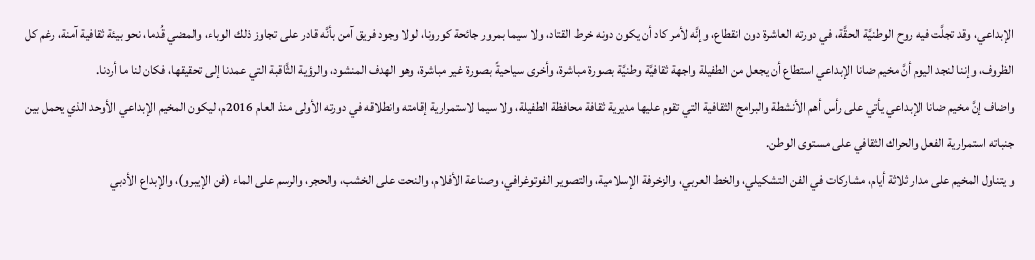الإبداعي، وقد تجلَّت فيه روح الوطنيَّة الحقَّة، في دورته العاشرة دون انقطاع، وإنَّه لأمر كاد أن يكون دونه خرط القتاد، ولا سيما بمرور جائحة كورونا، لولا وجود فريق آمن بأنَّه قادر على تجاوز ذلك الوباء، والمضي قُدما، نحو بيئة ثقافية آمنة، رغم كل الظروف، وإننا لنجد اليوم أنَّ مخيم ضانا الإبداعي استطاع أن يجعل من الطفيلة واجهة ثقافيَّة وطنيَّة بصورة مباشرة، وأخرى سياحيةً بصورة غير مباشرة، وهو الهدف المنشود، والرؤية الثَّاقبة التي عمدنا إلى تحقيقها، فكان لنا ما أردنا.
واضاف إنَّ مخيم ضانا الإبداعي يأتي على رأس أهم الأنشطة والبرامج الثقافية التي تقوم عليها مديرية ثقافة محافظة الطفيلة، ولا سيما لاستمرارية إقامته وانطلاقه في دورته الأولى منذ العام 2016م، ليكون المخيم الإبداعي الأوحد الذي يحمل بين جنباته استمرارية الفعل والحراك الثقافي على مستوى الوطن.
و يتناول المخيم على مدار ثلاثة أيام، مشاركات في الفن التشكيلي، والخط العربي، والزخرفة الإسلامية، والتصوير الفوتوغرافي، وصناعة الأفلام، والنحت على الخشب، والحجر، والرسم على الماء (فن الإيبرو)، والإبداع الأدبي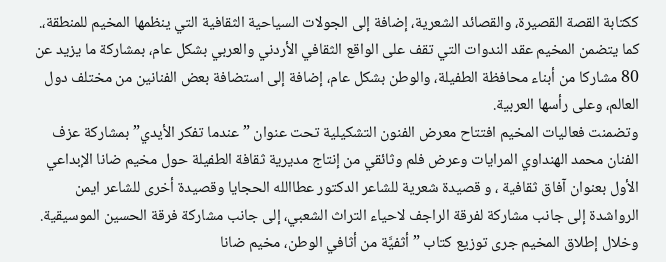ككتابة القصة القصيرة، والقصائد الشعرية، إضافة إلى الجولات السياحية الثقافية التي ينظمها المخيم للمنطقة،.
كما يتضمن المخيم عقد الندوات التي تقف على الواقع الثقافي الأردني والعربي بشكل عام، بمشاركة ما يزيد عن 80 مشاركا من أبناء محافظة الطفيلة، والوطن بشكل عام، إضافة إلى استضافة بعض الفنانين من مختلف دول العالم، وعلى رأسها العربية.
وتضمنت فعاليات المخيم افتتاح معرض الفنون التشكيلية تحت عنوان ” عندما تفكر الأيدي” بمشاركة عزف الفنان محمد الهنداوي المرايات وعرض فلم وثائقي من إنتاج مديرية ثقافة الطفيلة حول مخيم ضانا الإبداعي الأول بعنوان آفاق ثقافية ، و قصيدة شعرية للشاعر الدكتور عطاالله الحجايا وقصيدة أخرى للشاعر ايمن الرواشدة إلى جانب مشاركة لفرقة الراجف لاحياء التراث الشعبي، إلى جانب مشاركة فرقة الحسين الموسيقية.
وخلال إطلاق المخيم جرى توزيع كتاب ” أثفيَّة من أثافي الوطن، مخيم ضانا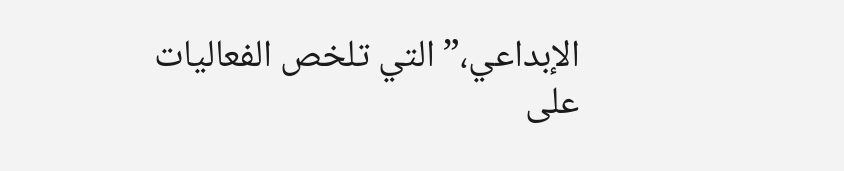الإبداعي،” التي تلخص الفعاليات على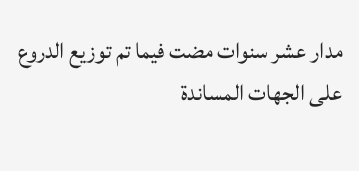مدار عشر سنوات مضت فيما تم توزيع الدروع على الجهات المساندة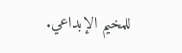للمخيم الإبداعي.